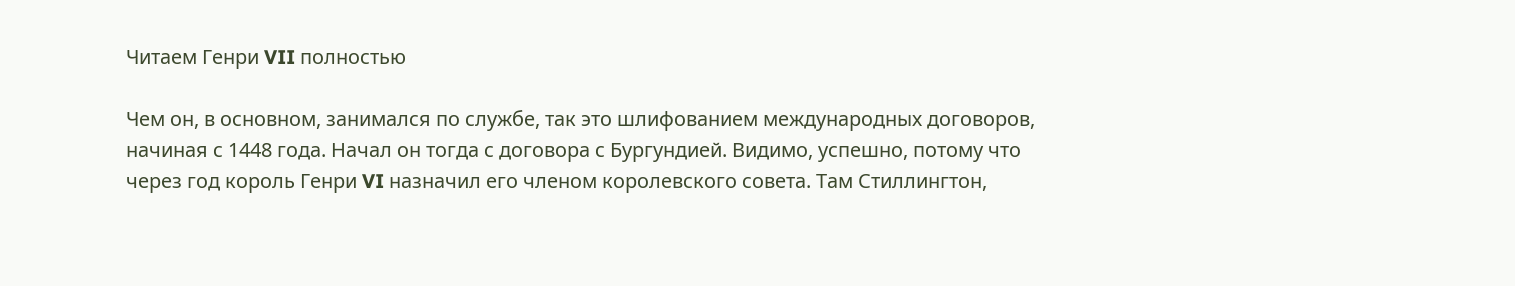Читаем Генри VII полностью

Чем он, в основном, занимался по службе, так это шлифованием международных договоров, начиная с 1448 года. Начал он тогда с договора с Бургундией. Видимо, успешно, потому что через год король Генри VI назначил его членом королевского совета. Там Стиллингтон,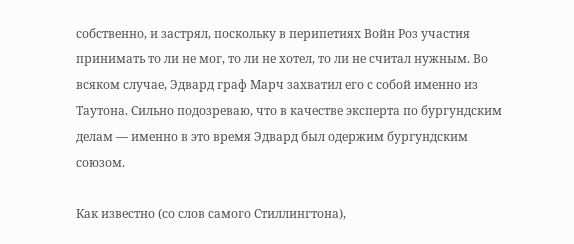собственно, и застрял, поскольку в перипетиях Войн Роз участия принимать то ли не мог, то ли не хотел, то ли не считал нужным. Во всяком случае, Эдвард граф Марч захватил его с собой именно из Таутона. Сильно подозреваю, что в качестве эксперта по бургундским делам — именно в это время Эдвард был одержим бургундским союзом.

Как известно (со слов самого Стиллингтона),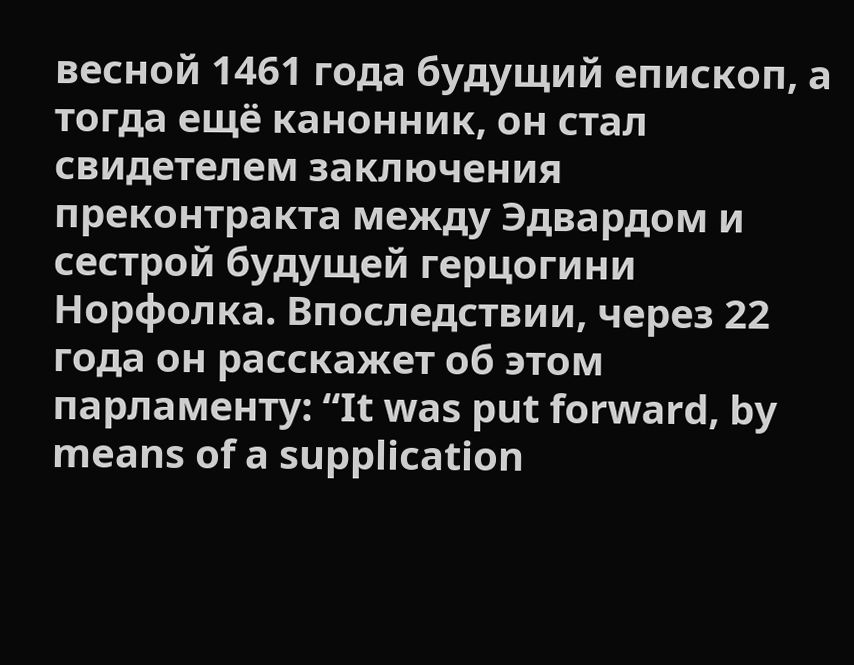весной 1461 года будущий епископ, а тогда ещё канонник, он стал свидетелем заключения преконтракта между Эдвардом и сестрой будущей герцогини Норфолка. Впоследствии, через 22 года он расскажет об этом парламенту: “It was put forward, by means of a supplication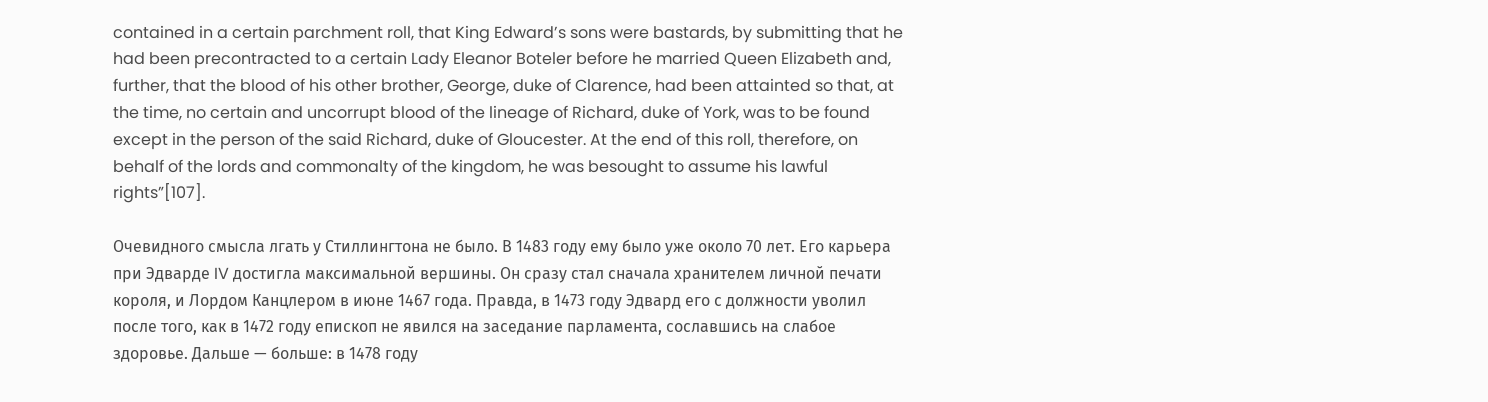contained in a certain parchment roll, that King Edward’s sons were bastards, by submitting that he had been precontracted to a certain Lady Eleanor Boteler before he married Queen Elizabeth and, further, that the blood of his other brother, George, duke of Clarence, had been attainted so that, at the time, no certain and uncorrupt blood of the lineage of Richard, duke of York, was to be found except in the person of the said Richard, duke of Gloucester. At the end of this roll, therefore, on behalf of the lords and commonalty of the kingdom, he was besought to assume his lawful rights”[107].

Очевидного смысла лгать у Стиллингтона не было. В 1483 году ему было уже около 70 лет. Его карьера при Эдварде IV достигла максимальной вершины. Он сразу стал сначала хранителем личной печати короля, и Лордом Канцлером в июне 1467 года. Правда, в 1473 году Эдвард его с должности уволил после того, как в 1472 году епископ не явился на заседание парламента, сославшись на слабое здоровье. Дальше — больше: в 1478 году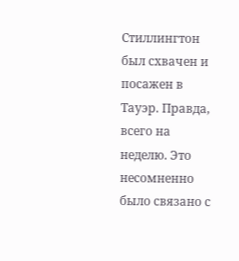Стиллингтон был схвачен и посажен в Тауэр. Правда, всего на неделю. Это несомненно было связано с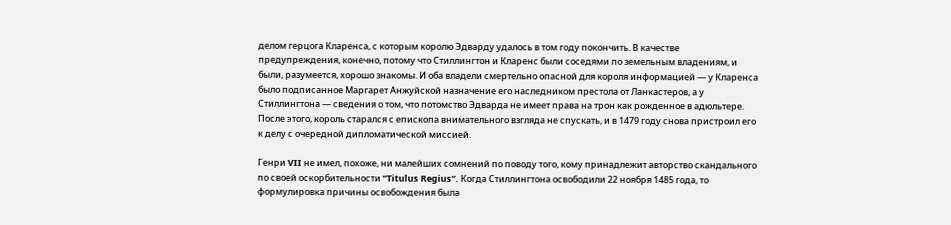делом герцога Кларенса, с которым королю Эдварду удалось в том году покончить. В качестве предупреждения, конечно, потому что Стиллингтон и Кларенс были соседями по земельным владениям, и были, разумеется, хорошо знакомы. И оба владели смертельно опасной для короля информацией — у Кларенса было подписанное Маргарет Анжуйской назначение его наследником престола от Ланкастеров, а у Стиллингтона — сведения о том, что потомство Эдварда не имеет права на трон как рожденное в адюльтере. После этого, король старался с епископа внимательного взгляда не спускать, и в 1479 году снова пристроил его к делу с очередной дипломатической миссией.

Генри VII не имел, похоже, ни малейших сомнений по поводу того, кому принадлежит авторство скандального по своей оскорбительности “Titulus Regius”. Когда Стиллингтона освободили 22 ноября 1485 года, то формулировка причины освобождения была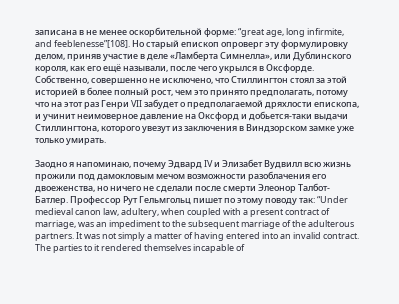записана в не менее оскорбительной форме: “great age, long infirmite, and feeblenesse”[108]. Но старый епископ опроверг эту формулировку делом, приняв участие в деле «Ламберта Симнелла», или Дублинского короля, как его ещё называли, после чего укрылся в Оксфорде. Собственно, совершенно не исключено, что Стиллингтон стоял за этой историей в более полный рост, чем это принято предполагать, потому что на этот раз Генри VII забудет о предполагаемой дряхлости епископа, и учинит неимоверное давление на Оксфорд и добьется-таки выдачи Стиллингтона, которого увезут из заключения в Виндзорском замке уже только умирать.

Заодно я напоминаю, почему Эдвард IV и Элизабет Вудвилл всю жизнь прожили под дамокловым мечом возможности разоблачения его двоеженства, но ничего не сделали после смерти Элеонор Талбот-Батлер. Профессор Рут Гельмгольц пишет по этому поводу так: “Under medieval canon law, adultery, when coupled with a present contract of marriage, was an impediment to the subsequent marriage of the adulterous partners. It was not simply a matter of having entered into an invalid contract. The parties to it rendered themselves incapable of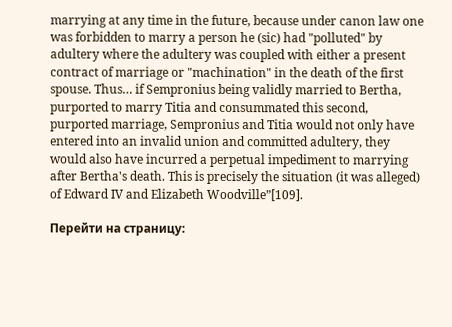marrying at any time in the future, because under canon law one was forbidden to marry a person he (sic) had "polluted" by adultery where the adultery was coupled with either a present contract of marriage or "machination" in the death of the first spouse. Thus… if Sempronius being validly married to Bertha, purported to marry Titia and consummated this second, purported marriage, Sempronius and Titia would not only have entered into an invalid union and committed adultery, they would also have incurred a perpetual impediment to marrying after Bertha's death. This is precisely the situation (it was alleged) of Edward IV and Elizabeth Woodville”[109].

Перейти на страницу: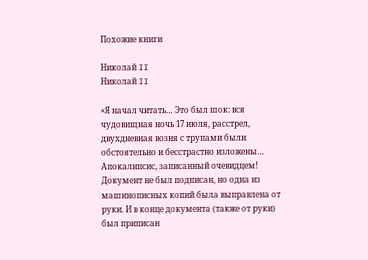Похожие книги

Николай II
Николай II

«Я начал читать… Это был шок: вся чудовищная ночь 17 июля, расстрел, двухдневная возня с трупами были обстоятельно и бесстрастно изложены… Апокалипсис, записанный очевидцем! Документ не был подписан, но одна из машинописных копий была выправлена от руки. И в конце документа (также от руки) был приписан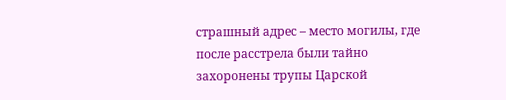страшный адрес – место могилы, где после расстрела были тайно захоронены трупы Царской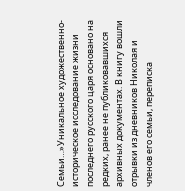Семьи…»Уникальное художественно-историческое исследование жизни последнего русского царя основано на редких, ранее не публиковавшихся архивных документах. В книгу вошли отрывки из дневников Николая и членов его семьи, переписка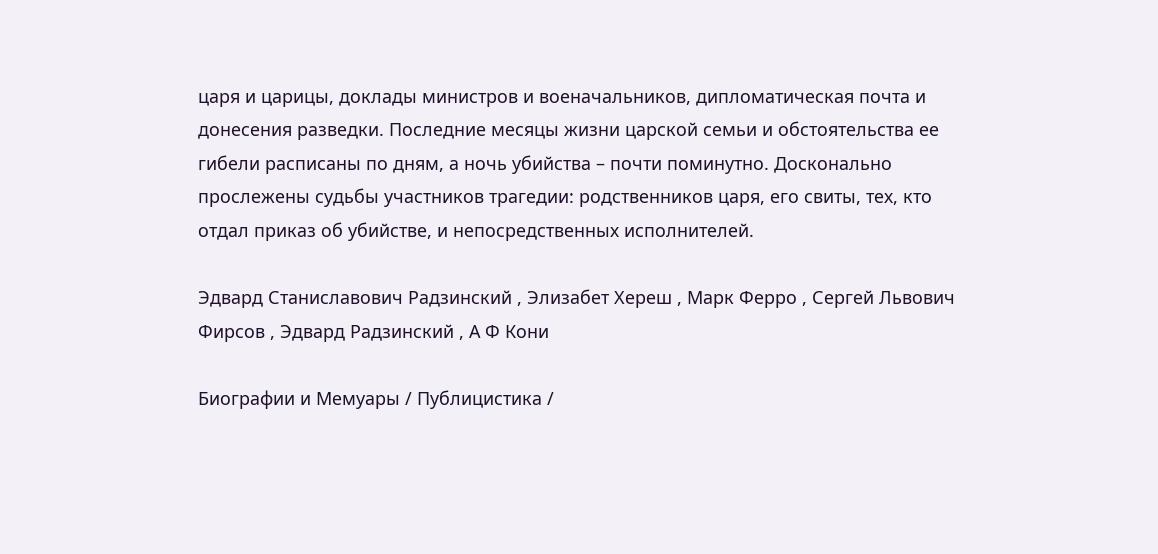царя и царицы, доклады министров и военачальников, дипломатическая почта и донесения разведки. Последние месяцы жизни царской семьи и обстоятельства ее гибели расписаны по дням, а ночь убийства – почти поминутно. Досконально прослежены судьбы участников трагедии: родственников царя, его свиты, тех, кто отдал приказ об убийстве, и непосредственных исполнителей.

Эдвард Станиславович Радзинский , Элизабет Хереш , Марк Ферро , Сергей Львович Фирсов , Эдвард Радзинский , А Ф Кони

Биографии и Мемуары / Публицистика /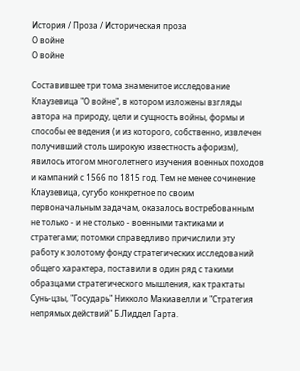История / Проза / Историческая проза
О войне
О войне

Составившее три тома знаменитое исследование Клаузевица "О войне", в котором изложены взгляды автора на природу, цели и сущность войны, формы и способы ее ведения (и из которого, собственно, извлечен получивший столь широкую известность афоризм), явилось итогом многолетнего изучения военных походов и кампаний с 1566 по 1815 год. Тем не менее сочинение Клаузевица, сугубо конкретное по своим первоначальным задачам, оказалось востребованным не только - и не столько - военными тактиками и стратегами; потомки справедливо причислили эту работу к золотому фонду стратегических исследований общего характера, поставили в один ряд с такими образцами стратегического мышления, как трактаты Сунь-цзы, "Государь" Никколо Макиавелли и "Стратегия непрямых действий" Б.Лиддел Гарта.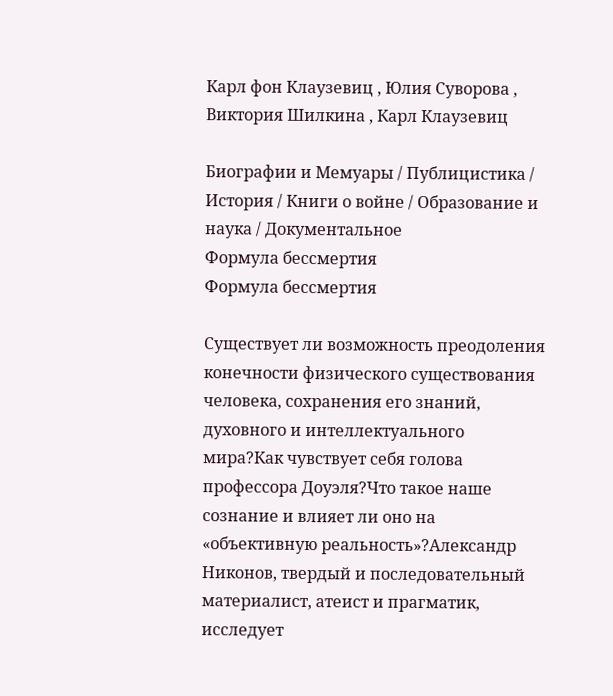Карл фон Клаузевиц , Юлия Суворова , Виктория Шилкина , Карл Клаузевиц

Биографии и Мемуары / Публицистика / История / Книги о войне / Образование и наука / Документальное
Формула бессмертия
Формула бессмертия

Существует ли возможность преодоления конечности физического существования человека, сохранения его знаний, духовного и интеллектуального мира?Как чувствует себя голова профессора Доуэля?Что такое наше сознание и влияет ли оно на «объективную реальность»?Александр Никонов, твердый и последовательный материалист, атеист и прагматик, исследует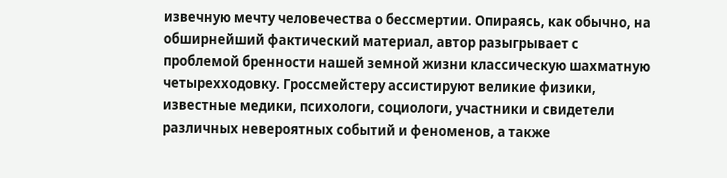извечную мечту человечества о бессмертии. Опираясь, как обычно, на обширнейший фактический материал, автор разыгрывает с проблемой бренности нашей земной жизни классическую шахматную четырехходовку. Гроссмейстеру ассистируют великие физики, известные медики, психологи, социологи, участники и свидетели различных невероятных событий и феноменов, а также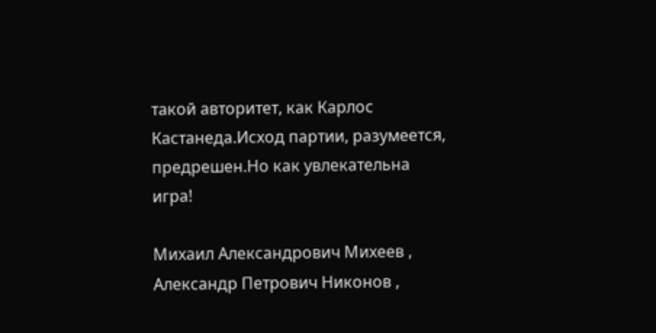такой авторитет, как Карлос Кастанеда.Исход партии, разумеется, предрешен.Но как увлекательна игра!

Михаил Александрович Михеев , Александр Петрович Никонов ,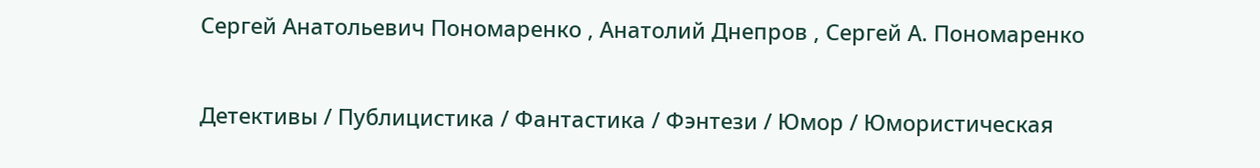Сергей Анатольевич Пономаренко , Анатолий Днепров , Сергей А. Пономаренко

Детективы / Публицистика / Фантастика / Фэнтези / Юмор / Юмористическая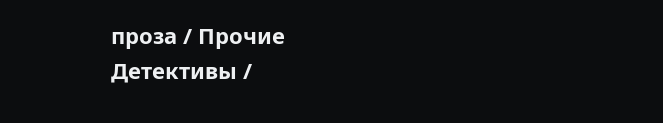проза / Прочие Детективы /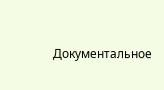Документальное